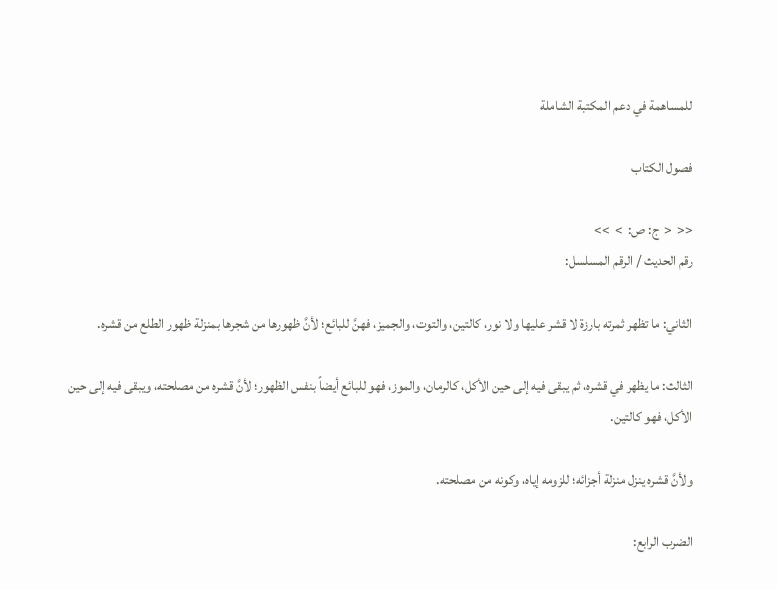للمساهمة في دعم المكتبة الشاملة

فصول الكتاب

<<  <  ج: ص:  >  >>
رقم الحديث / الرقم المسلسل:

الثاني: ما تظهر ثمرته بارزة لا قشر عليها ولا نور، كالتين، والتوت، والجميز، فهنَّ للبائع؛ لأنَّ ظهورها من شجرها بمنزلة ظهور الطلع من قشره.

الثالث: ما يظهر في قشره، ثم يبقى فيه إلى حين الأكل، كالرمان، والموز، فهو للبائع أيضاً بنفس الظهور؛ لأنَّ قشره من مصلحته، ويبقى فيه إلى حين الأكل، فهو كالتين.

ولأنَّ قشره ينزل منزلة أجزائه؛ للزومه إياه، وكونه من مصلحته.

الضرب الرابع: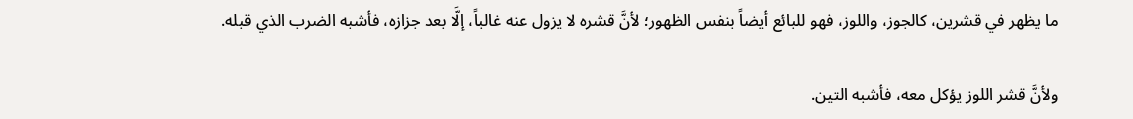ما يظهر في قشرين، كالجوز، واللوز، فهو للبائع أيضاً بنفس الظهور؛ لأنَّ قشره لا يزول عنه غالباً، إلَّا بعد جزازه، فأشبه الضرب الذي قبله.

ولأنَّ قشر اللوز يؤكل معه، فأشبه التين.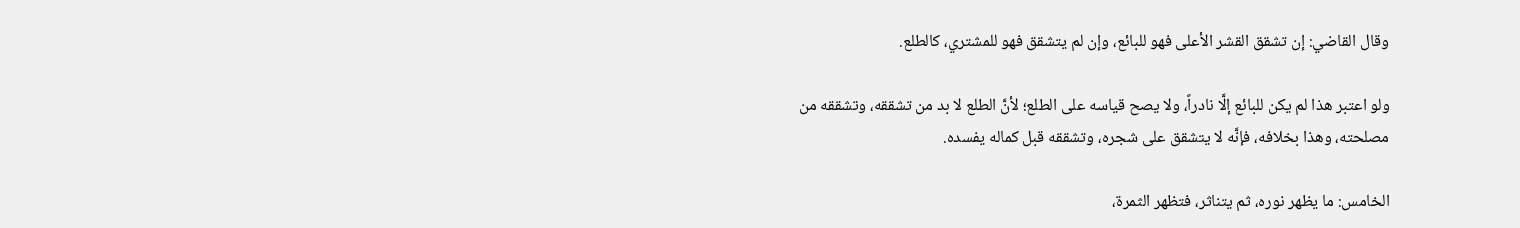وقال القاضي: إن تشقق القشر الأعلى فهو للبائع، وإن لم يتشقق فهو للمشتري، كالطلع.

ولو اعتبر هذا لم يكن للبائع إلَّا نادراً، ولا يصح قياسه على الطلع؛ لأنَّ الطلع لا بد من تشققه، وتشققه من مصلحته، وهذا بخلافه، فإنَّه لا يتشقق على شجره، وتشققه قبل كماله يفسده.

الخامس: ما يظهر نوره، ثم يتناثر، فتظهر الثمرة،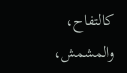كالتفاح، والمشمش،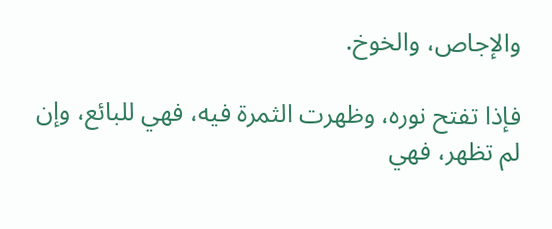والإجاص، والخوخ.

فإذا تفتح نوره، وظهرت الثمرة فيه، فهي للبائع، وإن لم تظهر، فهي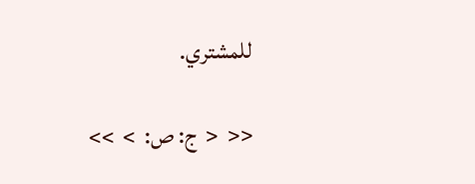للمشتري.

<<  <  ج: ص:  >  >>